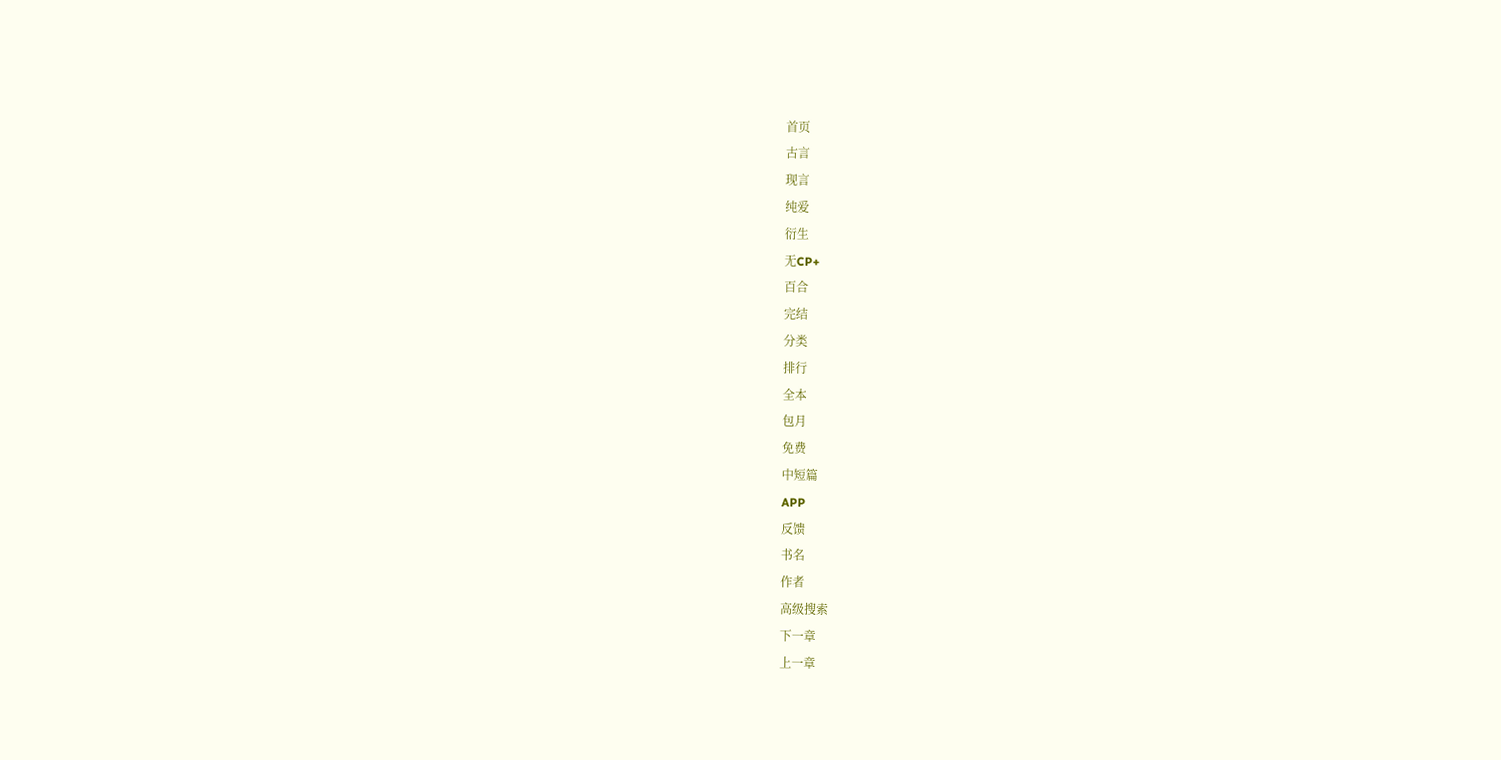首页
古言
现言
纯爱
衍生
无CP+
百合
完结
分类
排行
全本
包月
免费
中短篇
APP
反馈
书名
作者
高级搜索
下一章
上一章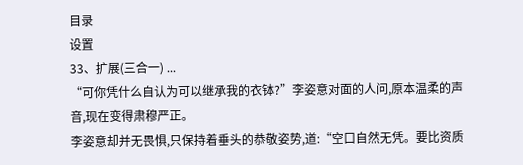目录
设置
33、扩展(三合一) ...
“可你凭什么自认为可以继承我的衣钵?”李姿意对面的人问,原本温柔的声音,现在变得肃穆严正。
李姿意却并无畏惧,只保持着垂头的恭敬姿势,道:“空口自然无凭。要比资质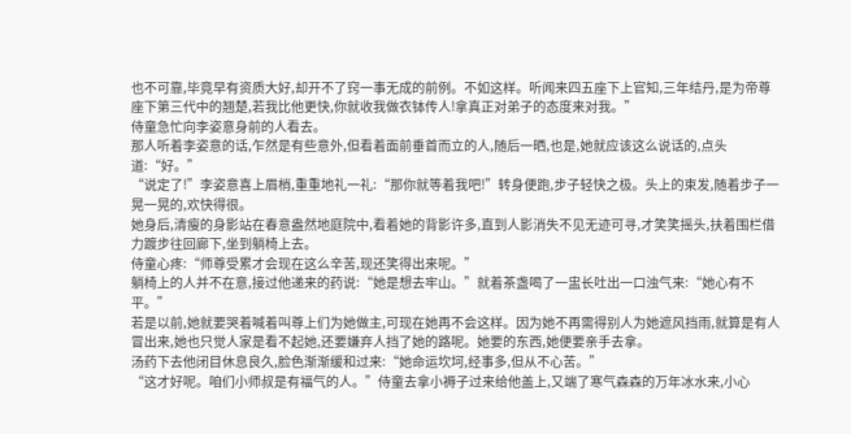也不可靠,毕竟早有资质大好,却开不了窍一事无成的前例。不如这样。听闻来四五座下上官知,三年结丹,是为帝尊座下第三代中的翘楚,若我比他更快,你就收我做衣钵传人!拿真正对弟子的态度来对我。”
侍童急忙向李姿意身前的人看去。
那人听着李姿意的话,乍然是有些意外,但看着面前垂首而立的人,随后一晒,也是,她就应该这么说话的,点头道:“好。”
“说定了!”李姿意喜上眉梢,重重地礼一礼:“那你就等着我吧!”转身便跑,步子轻快之极。头上的束发,随着步子一晃一晃的,欢快得很。
她身后,清瘦的身影站在春意盎然地庭院中,看着她的背影许多,直到人影消失不见无迹可寻,才笑笑摇头,扶着围栏借力踱步往回廊下,坐到躺椅上去。
侍童心疼:“师尊受累才会现在这么辛苦,现还笑得出来呢。”
躺椅上的人并不在意,接过他递来的药说:“她是想去牢山。”就着茶盏喝了一盅长吐出一口浊气来:“她心有不平。”
若是以前,她就要哭着喊着叫尊上们为她做主,可现在她再不会这样。因为她不再需得别人为她遮风挡雨,就算是有人冒出来,她也只觉人家是看不起她,还要嫌弃人挡了她的路呢。她要的东西,她便要亲手去拿。
汤药下去他闭目休息良久,脸色渐渐缓和过来:“她命运坎坷,经事多,但从不心苦。”
“这才好呢。咱们小师叔是有福气的人。”侍童去拿小褥子过来给他盖上,又端了寒气森森的万年冰水来,小心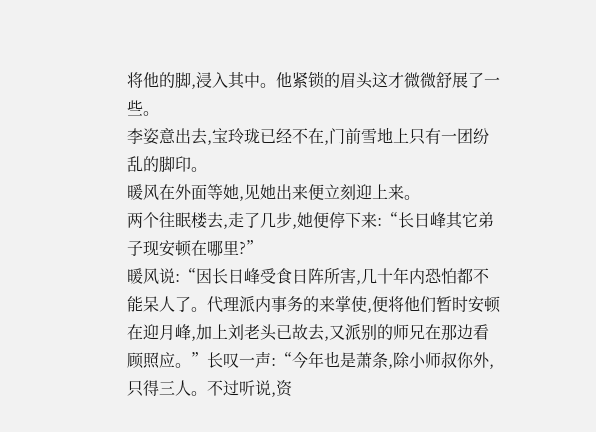将他的脚,浸入其中。他紧锁的眉头这才微微舒展了一些。
李姿意出去,宝玲珑已经不在,门前雪地上只有一团纷乱的脚印。
暖风在外面等她,见她出来便立刻迎上来。
两个往眠楼去,走了几步,她便停下来:“长日峰其它弟子现安顿在哪里?”
暖风说:“因长日峰受食日阵所害,几十年内恐怕都不能呆人了。代理派内事务的来掌使,便将他们暂时安顿在迎月峰,加上刘老头已故去,又派别的师兄在那边看顾照应。”长叹一声:“今年也是萧条,除小师叔你外,只得三人。不过听说,资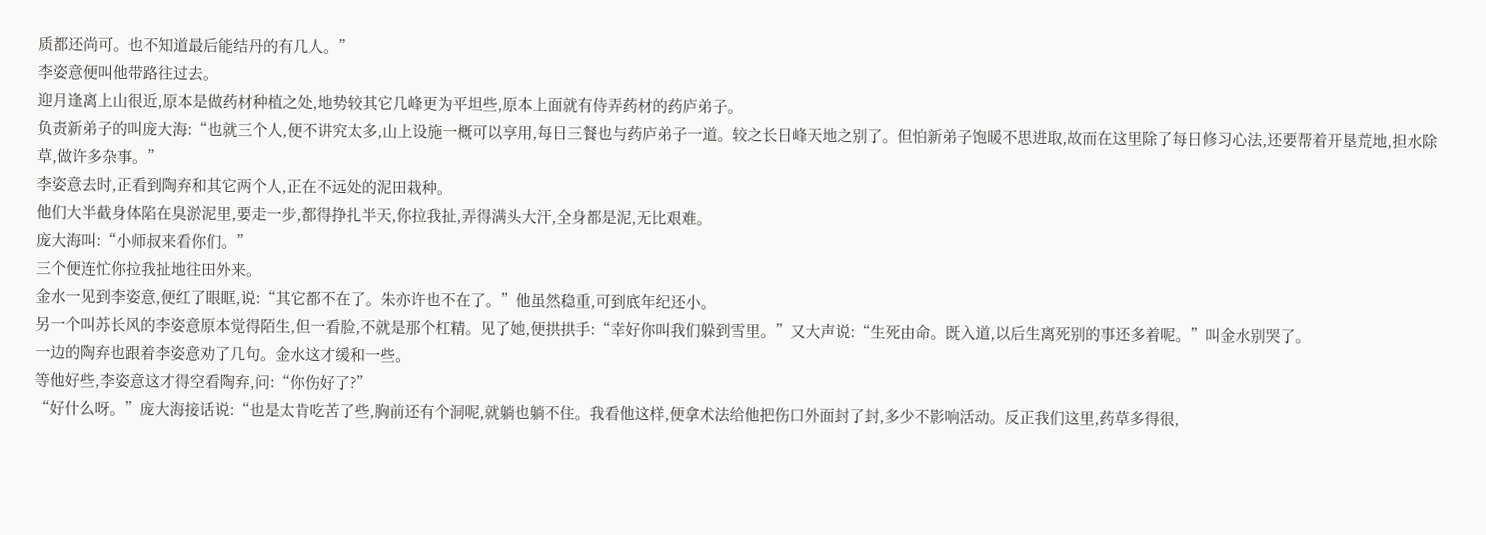质都还尚可。也不知道最后能结丹的有几人。”
李姿意便叫他带路往过去。
迎月逢离上山很近,原本是做药材种植之处,地势较其它几峰更为平坦些,原本上面就有侍弄药材的药庐弟子。
负责新弟子的叫庞大海:“也就三个人,便不讲究太多,山上设施一概可以享用,每日三餐也与药庐弟子一道。较之长日峰天地之别了。但怕新弟子饱暖不思进取,故而在这里除了每日修习心法,还要帮着开垦荒地,担水除草,做许多杂事。”
李姿意去时,正看到陶弃和其它两个人,正在不远处的泥田栽种。
他们大半截身体陷在臭淤泥里,要走一步,都得挣扎半天,你拉我扯,弄得满头大汗,全身都是泥,无比艰难。
庞大海叫:“小师叔来看你们。”
三个便连忙你拉我扯地往田外来。
金水一见到李姿意,便红了眼眶,说:“其它都不在了。朱亦许也不在了。”他虽然稳重,可到底年纪还小。
另一个叫苏长风的李姿意原本觉得陌生,但一看脸,不就是那个杠精。见了她,便拱拱手:“幸好你叫我们躲到雪里。”又大声说:“生死由命。既入道,以后生离死别的事还多着呢。”叫金水别哭了。
一边的陶弃也跟着李姿意劝了几句。金水这才缓和一些。
等他好些,李姿意这才得空看陶弃,问:“你伤好了?”
“好什么呀。”庞大海接话说:“也是太肯吃苦了些,胸前还有个洞呢,就躺也躺不住。我看他这样,便拿术法给他把伤口外面封了封,多少不影响活动。反正我们这里,药草多得很,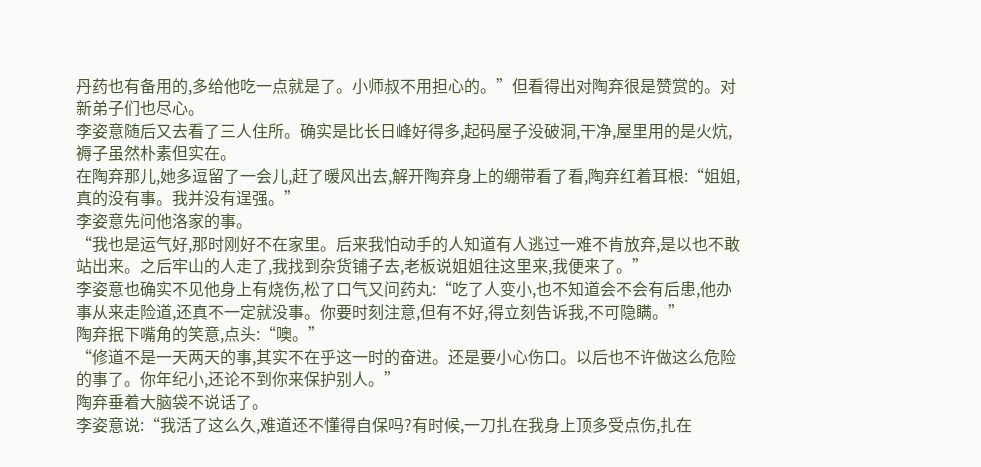丹药也有备用的,多给他吃一点就是了。小师叔不用担心的。”但看得出对陶弃很是赞赏的。对新弟子们也尽心。
李姿意随后又去看了三人住所。确实是比长日峰好得多,起码屋子没破洞,干净,屋里用的是火炕,褥子虽然朴素但实在。
在陶弃那儿,她多逗留了一会儿,赶了暖风出去,解开陶弃身上的绷带看了看,陶弃红着耳根:“姐姐,真的没有事。我并没有逞强。”
李姿意先问他洛家的事。
“我也是运气好,那时刚好不在家里。后来我怕动手的人知道有人逃过一难不肯放弃,是以也不敢站出来。之后牢山的人走了,我找到杂货铺子去,老板说姐姐往这里来,我便来了。”
李姿意也确实不见他身上有烧伤,松了口气又问药丸:“吃了人变小,也不知道会不会有后患,他办事从来走险道,还真不一定就没事。你要时刻注意,但有不好,得立刻告诉我,不可隐瞒。”
陶弃抿下嘴角的笑意,点头:“噢。”
“修道不是一天两天的事,其实不在乎这一时的奋进。还是要小心伤口。以后也不许做这么危险的事了。你年纪小,还论不到你来保护别人。”
陶弃垂着大脑袋不说话了。
李姿意说:“我活了这么久,难道还不懂得自保吗?有时候,一刀扎在我身上顶多受点伤,扎在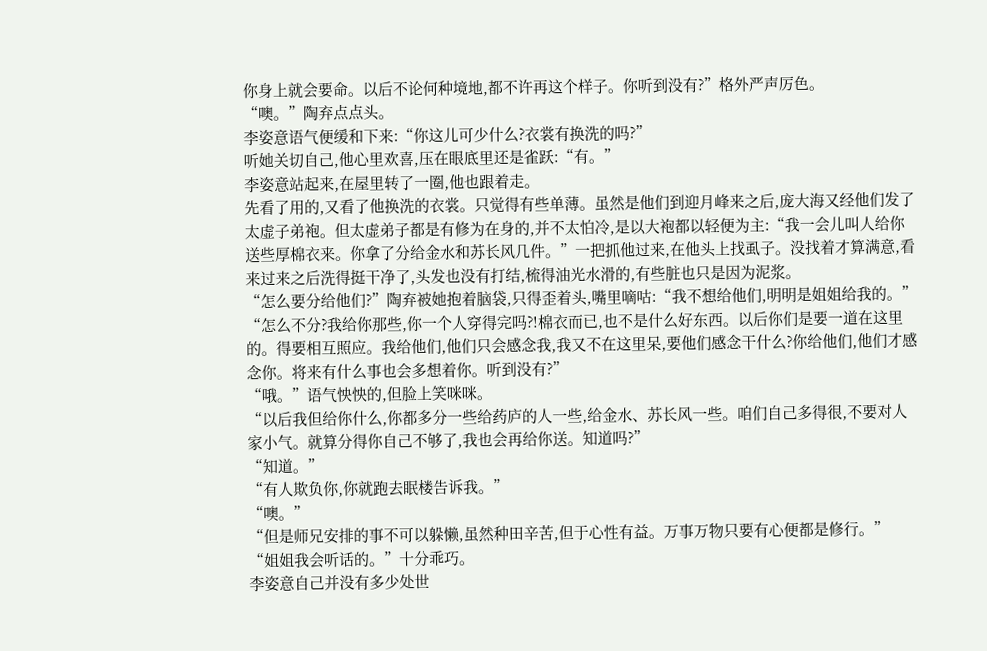你身上就会要命。以后不论何种境地,都不许再这个样子。你听到没有?”格外严声厉色。
“噢。”陶弃点点头。
李姿意语气便缓和下来:“你这儿可少什么?衣裳有换洗的吗?”
听她关切自己,他心里欢喜,压在眼底里还是雀跃:“有。”
李姿意站起来,在屋里转了一圈,他也跟着走。
先看了用的,又看了他换洗的衣裳。只觉得有些单薄。虽然是他们到迎月峰来之后,庞大海又经他们发了太虚子弟袍。但太虚弟子都是有修为在身的,并不太怕冷,是以大袍都以轻便为主:“我一会儿叫人给你送些厚棉衣来。你拿了分给金水和苏长风几件。”一把抓他过来,在他头上找虱子。没找着才算满意,看来过来之后洗得挺干净了,头发也没有打结,梳得油光水滑的,有些脏也只是因为泥浆。
“怎么要分给他们?”陶弃被她抱着脑袋,只得歪着头,嘴里嘀咕:“我不想给他们,明明是姐姐给我的。”
“怎么不分?我给你那些,你一个人穿得完吗?!棉衣而已,也不是什么好东西。以后你们是要一道在这里的。得要相互照应。我给他们,他们只会感念我,我又不在这里呆,要他们感念干什么?你给他们,他们才感念你。将来有什么事也会多想着你。听到没有?”
“哦。”语气怏怏的,但脸上笑咪咪。
“以后我但给你什么,你都多分一些给药庐的人一些,给金水、苏长风一些。咱们自己多得很,不要对人家小气。就算分得你自己不够了,我也会再给你送。知道吗?”
“知道。”
“有人欺负你,你就跑去眠楼告诉我。”
“噢。”
“但是师兄安排的事不可以躲懒,虽然种田辛苦,但于心性有益。万事万物只要有心便都是修行。”
“姐姐我会听话的。”十分乖巧。
李姿意自己并没有多少处世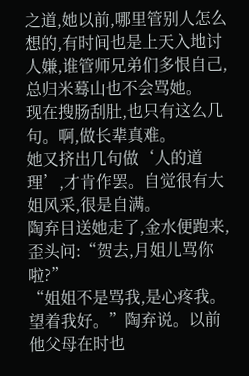之道,她以前,哪里管别人怎么想的,有时间也是上天入地讨人嫌,谁管师兄弟们多恨自己,总归米蓦山也不会骂她。
现在搜肠刮肚,也只有这么几句。啊,做长辈真难。
她又挤出几句做‘人的道理’,才肯作罢。自觉很有大姐风采,很是自满。
陶弃目送她走了,金水便跑来,歪头问:“贺去,月姐儿骂你啦?”
“姐姐不是骂我,是心疼我。望着我好。”陶弃说。以前他父母在时也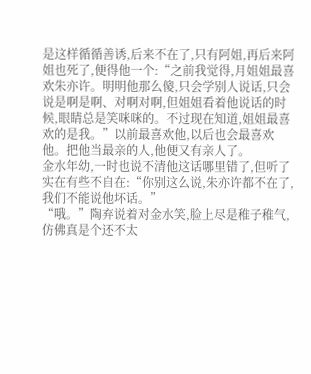是这样循循善诱,后来不在了,只有阿姐,再后来阿姐也死了,便得他一个:“之前我觉得,月姐姐最喜欢朱亦许。明明他那么傻,只会学别人说话,只会说是啊是啊、对啊对啊,但姐姐看着他说话的时候,眼睛总是笑咪咪的。不过现在知道,姐姐最喜欢的是我。”以前最喜欢他,以后也会最喜欢他。把他当最亲的人,他便又有亲人了。
金水年幼,一时也说不清他这话哪里错了,但听了实在有些不自在:“你别这么说,朱亦许都不在了,我们不能说他坏话。”
“哦。”陶弃说着对金水笑,脸上尽是稚子稚气,仿佛真是个还不太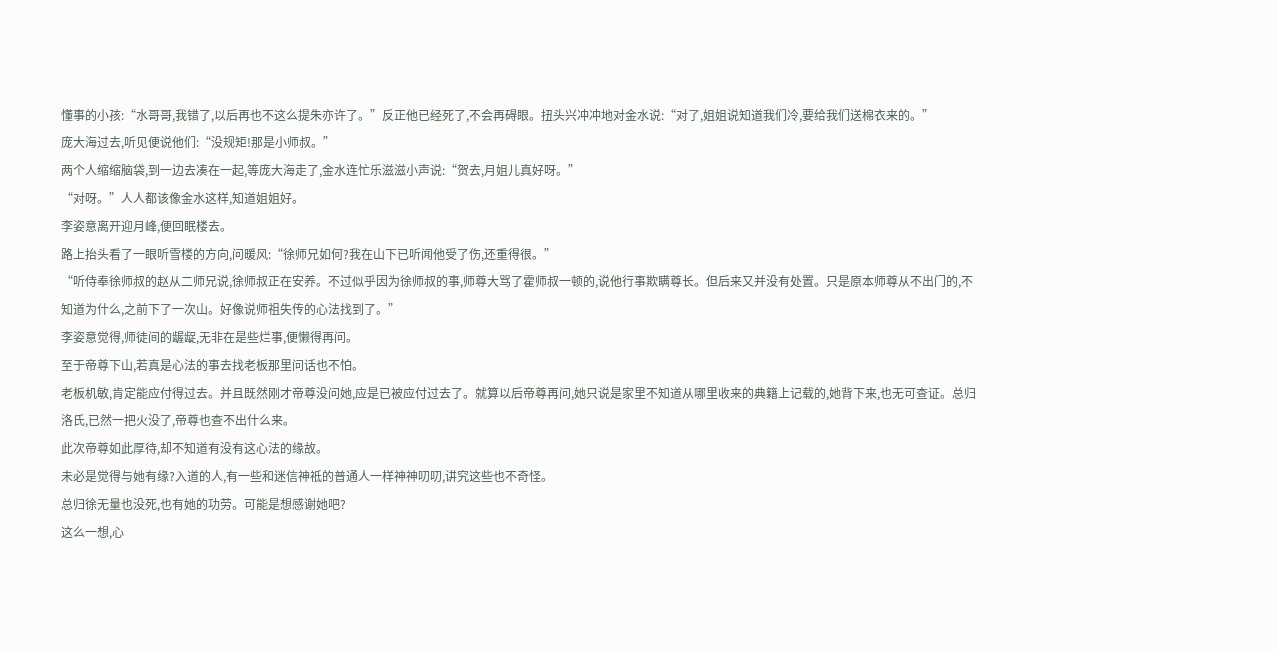懂事的小孩:“水哥哥,我错了,以后再也不这么提朱亦许了。”反正他已经死了,不会再碍眼。扭头兴冲冲地对金水说:“对了,姐姐说知道我们冷,要给我们送棉衣来的。”
庞大海过去,听见便说他们:“没规矩!那是小师叔。”
两个人缩缩脑袋,到一边去凑在一起,等庞大海走了,金水连忙乐滋滋小声说:“贺去,月姐儿真好呀。”
“对呀。”人人都该像金水这样,知道姐姐好。
李姿意离开迎月峰,便回眠楼去。
路上抬头看了一眼听雪楼的方向,问暖风:“徐师兄如何?我在山下已听闻他受了伤,还重得很。”
“听侍奉徐师叔的赵从二师兄说,徐师叔正在安养。不过似乎因为徐师叔的事,师尊大骂了霍师叔一顿的,说他行事欺瞒尊长。但后来又并没有处置。只是原本师尊从不出门的,不知道为什么,之前下了一次山。好像说师祖失传的心法找到了。”
李姿意觉得,师徒间的龌龊,无非在是些烂事,便懒得再问。
至于帝尊下山,若真是心法的事去找老板那里问话也不怕。
老板机敏,肯定能应付得过去。并且既然刚才帝尊没问她,应是已被应付过去了。就算以后帝尊再问,她只说是家里不知道从哪里收来的典籍上记载的,她背下来,也无可查证。总归洛氏,已然一把火没了,帝尊也查不出什么来。
此次帝尊如此厚待,却不知道有没有这心法的缘故。
未必是觉得与她有缘?入道的人,有一些和迷信神祗的普通人一样神神叨叨,讲究这些也不奇怪。
总归徐无量也没死,也有她的功劳。可能是想感谢她吧?
这么一想,心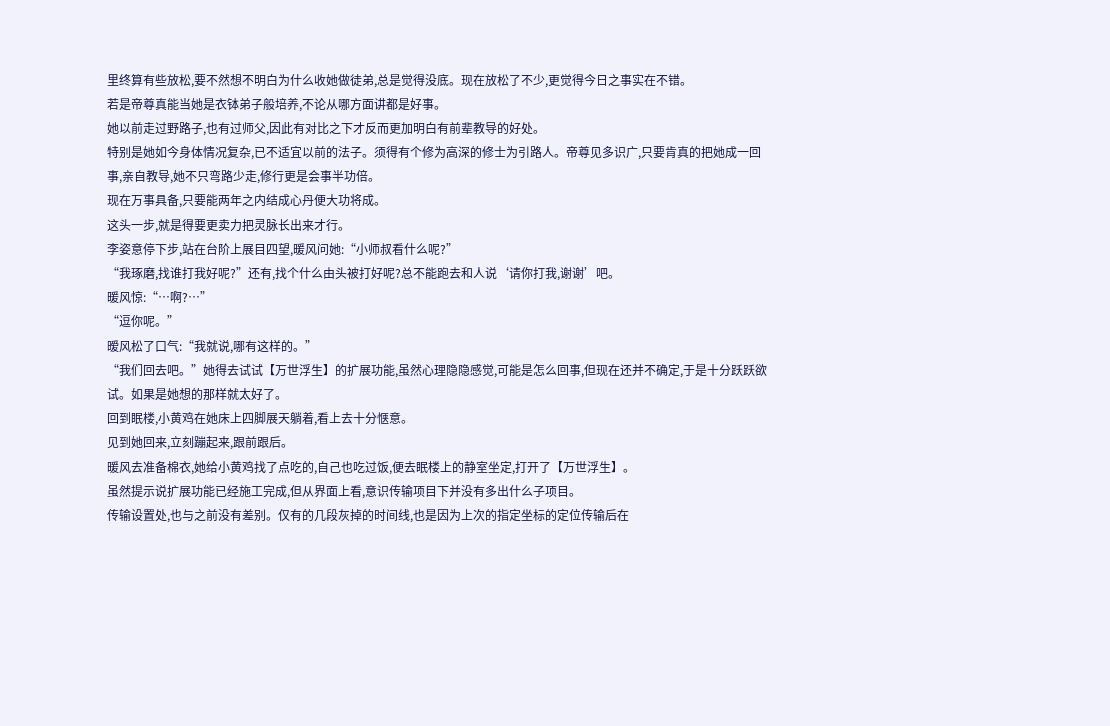里终算有些放松,要不然想不明白为什么收她做徒弟,总是觉得没底。现在放松了不少,更觉得今日之事实在不错。
若是帝尊真能当她是衣钵弟子般培养,不论从哪方面讲都是好事。
她以前走过野路子,也有过师父,因此有对比之下才反而更加明白有前辈教导的好处。
特别是她如今身体情况复杂,已不适宜以前的法子。须得有个修为高深的修士为引路人。帝尊见多识广,只要肯真的把她成一回事,亲自教导,她不只弯路少走,修行更是会事半功倍。
现在万事具备,只要能两年之内结成心丹便大功将成。
这头一步,就是得要更卖力把灵脉长出来才行。
李姿意停下步,站在台阶上展目四望,暖风问她:“小师叔看什么呢?”
“我琢磨,找谁打我好呢?”还有,找个什么由头被打好呢?总不能跑去和人说‘请你打我,谢谢’吧。
暖风惊:“…啊?…”
“逗你呢。”
暧风松了口气:“我就说,哪有这样的。”
“我们回去吧。”她得去试试【万世浮生】的扩展功能,虽然心理隐隐感觉,可能是怎么回事,但现在还并不确定,于是十分跃跃欲试。如果是她想的那样就太好了。
回到眠楼,小黄鸡在她床上四脚展天躺着,看上去十分惬意。
见到她回来,立刻蹦起来,跟前跟后。
暖风去准备棉衣,她给小黄鸡找了点吃的,自己也吃过饭,便去眠楼上的静室坐定,打开了【万世浮生】。
虽然提示说扩展功能已经施工完成,但从界面上看,意识传输项目下并没有多出什么子项目。
传输设置处,也与之前没有差别。仅有的几段灰掉的时间线,也是因为上次的指定坐标的定位传输后在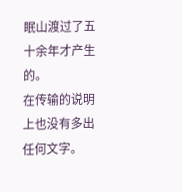眠山渡过了五十余年才产生的。
在传输的说明上也没有多出任何文字。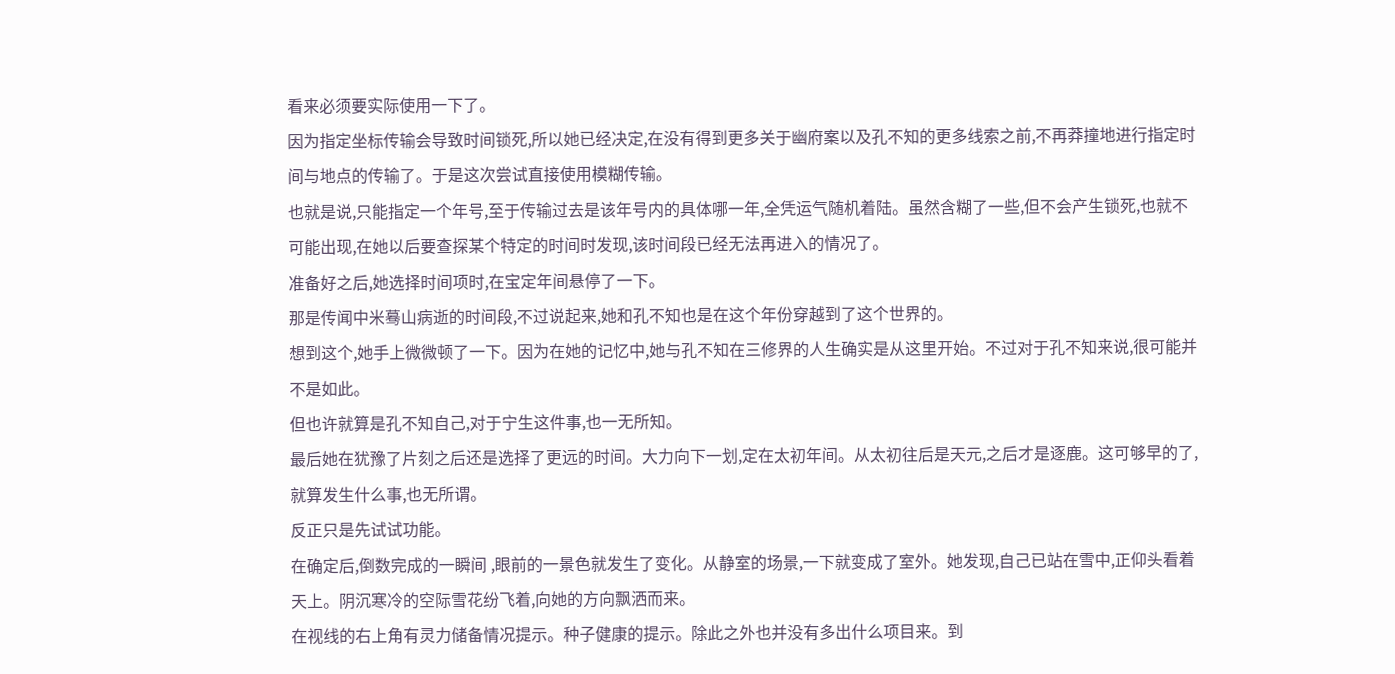看来必须要实际使用一下了。
因为指定坐标传输会导致时间锁死,所以她已经决定,在没有得到更多关于幽府案以及孔不知的更多线索之前,不再莽撞地进行指定时间与地点的传输了。于是这次尝试直接使用模糊传输。
也就是说,只能指定一个年号,至于传输过去是该年号内的具体哪一年,全凭运气随机着陆。虽然含糊了一些,但不会产生锁死,也就不可能出现,在她以后要查探某个特定的时间时发现,该时间段已经无法再进入的情况了。
准备好之后,她选择时间项时,在宝定年间悬停了一下。
那是传闻中米蓦山病逝的时间段,不过说起来,她和孔不知也是在这个年份穿越到了这个世界的。
想到这个,她手上微微顿了一下。因为在她的记忆中,她与孔不知在三修界的人生确实是从这里开始。不过对于孔不知来说,很可能并不是如此。
但也许就算是孔不知自己,对于宁生这件事,也一无所知。
最后她在犹豫了片刻之后还是选择了更远的时间。大力向下一划,定在太初年间。从太初往后是天元,之后才是逐鹿。这可够早的了,就算发生什么事,也无所谓。
反正只是先试试功能。
在确定后,倒数完成的一瞬间 ,眼前的一景色就发生了变化。从静室的场景,一下就变成了室外。她发现,自己已站在雪中,正仰头看着天上。阴沉寒冷的空际雪花纷飞着,向她的方向飘洒而来。
在视线的右上角有灵力储备情况提示。种子健康的提示。除此之外也并没有多出什么项目来。到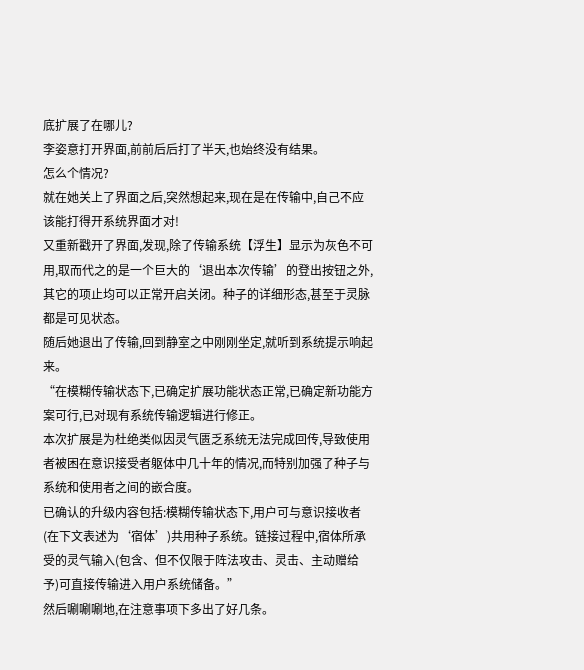底扩展了在哪儿?
李姿意打开界面,前前后后打了半天,也始终没有结果。
怎么个情况?
就在她关上了界面之后,突然想起来,现在是在传输中,自己不应该能打得开系统界面才对!
又重新戳开了界面,发现,除了传输系统【浮生】显示为灰色不可用,取而代之的是一个巨大的‘退出本次传输’的登出按钮之外,其它的项止均可以正常开启关闭。种子的详细形态,甚至于灵脉都是可见状态。
随后她退出了传输,回到静室之中刚刚坐定,就听到系统提示响起来。
“在模糊传输状态下,已确定扩展功能状态正常,已确定新功能方案可行,已对现有系统传输逻辑进行修正。
本次扩展是为杜绝类似因灵气匮乏系统无法完成回传,导致使用者被困在意识接受者躯体中几十年的情况,而特别加强了种子与系统和使用者之间的嵌合度。
已确认的升级内容包括:模糊传输状态下,用户可与意识接收者(在下文表述为‘宿体’)共用种子系统。链接过程中,宿体所承受的灵气输入(包含、但不仅限于阵法攻击、灵击、主动赠给予)可直接传输进入用户系统储备。”
然后唰唰唰地,在注意事项下多出了好几条。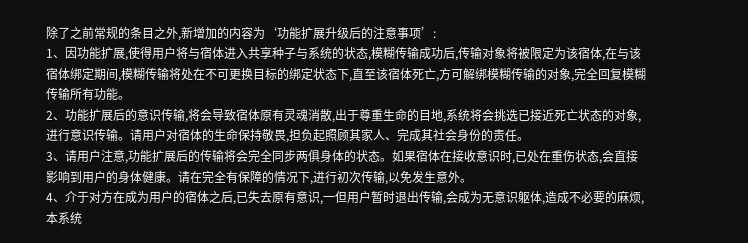除了之前常规的条目之外,新增加的内容为‘功能扩展升级后的注意事项’:
1、因功能扩展,使得用户将与宿体进入共享种子与系统的状态,模糊传输成功后,传输对象将被限定为该宿体,在与该宿体绑定期间,模糊传输将处在不可更换目标的绑定状态下,直至该宿体死亡,方可解绑模糊传输的对象,完全回复模糊传输所有功能。
2、功能扩展后的意识传输,将会导致宿体原有灵魂消散,出于尊重生命的目地,系统将会挑选已接近死亡状态的对象,进行意识传输。请用户对宿体的生命保持敬畏,担负起照顾其家人、完成其社会身份的责任。
3、请用户注意,功能扩展后的传输将会完全同步两俱身体的状态。如果宿体在接收意识时,已处在重伤状态,会直接影响到用户的身体健康。请在完全有保障的情况下,进行初次传输,以免发生意外。
4、介于对方在成为用户的宿体之后,已失去原有意识,一但用户暂时退出传输,会成为无意识躯体,造成不必要的麻烦,本系统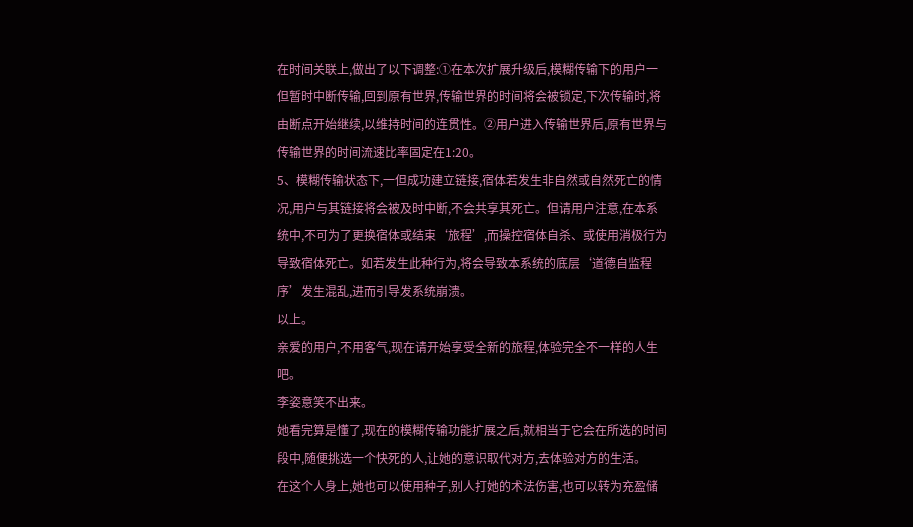在时间关联上,做出了以下调整:①在本次扩展升级后,模糊传输下的用户一但暂时中断传输,回到原有世界,传输世界的时间将会被锁定,下次传输时,将由断点开始继续,以维持时间的连贯性。②用户进入传输世界后,原有世界与传输世界的时间流速比率固定在1:20。
5、模糊传输状态下,一但成功建立链接,宿体若发生非自然或自然死亡的情况,用户与其链接将会被及时中断,不会共享其死亡。但请用户注意,在本系统中,不可为了更换宿体或结束‘旅程’,而操控宿体自杀、或使用消极行为导致宿体死亡。如若发生此种行为,将会导致本系统的底层‘道德自监程序’发生混乱,进而引导发系统崩溃。
以上。
亲爱的用户,不用客气,现在请开始享受全新的旅程,体验完全不一样的人生吧。
李姿意笑不出来。
她看完算是懂了,现在的模糊传输功能扩展之后,就相当于它会在所选的时间段中,随便挑选一个快死的人,让她的意识取代对方,去体验对方的生活。
在这个人身上,她也可以使用种子,别人打她的术法伤害,也可以转为充盈储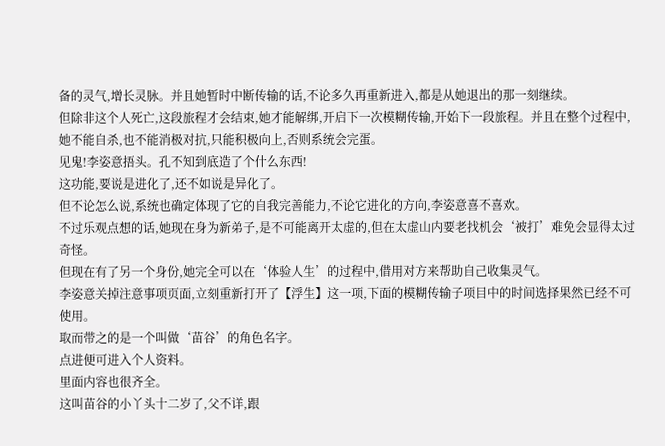备的灵气,增长灵脉。并且她暂时中断传输的话,不论多久再重新进入,都是从她退出的那一刻继续。
但除非这个人死亡,这段旅程才会结束,她才能解绑,开启下一次模糊传输,开始下一段旅程。并且在整个过程中,她不能自杀,也不能消极对抗,只能积极向上,否则系统会完蛋。
见鬼!李姿意捂头。孔不知到底造了个什么东西!
这功能,要说是进化了,还不如说是异化了。
但不论怎么说,系统也确定体现了它的自我完善能力,不论它进化的方向,李姿意喜不喜欢。
不过乐观点想的话,她现在身为新弟子,是不可能离开太虚的,但在太虚山内要老找机会‘被打’难免会显得太过奇怪。
但现在有了另一个身份,她完全可以在‘体验人生’的过程中,借用对方来帮助自己收集灵气。
李姿意关掉注意事项页面,立刻重新打开了【浮生】这一项,下面的模糊传输子项目中的时间选择果然已经不可使用。
取而带之的是一个叫做‘苗谷’的角色名字。
点进便可进入个人资料。
里面内容也很齐全。
这叫苗谷的小丫头十二岁了,父不详,跟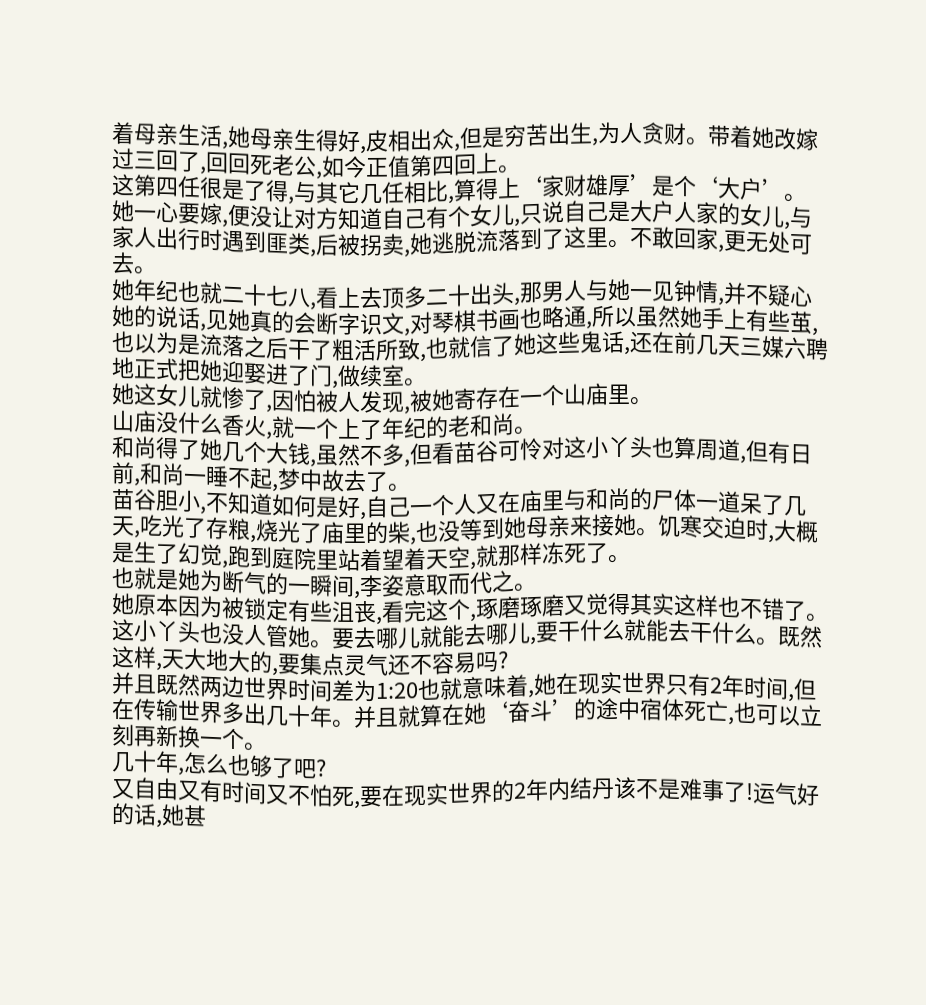着母亲生活,她母亲生得好,皮相出众,但是穷苦出生,为人贪财。带着她改嫁过三回了,回回死老公,如今正值第四回上。
这第四任很是了得,与其它几任相比,算得上‘家财雄厚’是个‘大户’。
她一心要嫁,便没让对方知道自己有个女儿,只说自己是大户人家的女儿,与家人出行时遇到匪类,后被拐卖,她逃脱流落到了这里。不敢回家,更无处可去。
她年纪也就二十七八,看上去顶多二十出头,那男人与她一见钟情,并不疑心她的说话,见她真的会断字识文,对琴棋书画也略通,所以虽然她手上有些茧,也以为是流落之后干了粗活所致,也就信了她这些鬼话,还在前几天三媒六聘地正式把她迎娶进了门,做续室。
她这女儿就惨了,因怕被人发现,被她寄存在一个山庙里。
山庙没什么香火,就一个上了年纪的老和尚。
和尚得了她几个大钱,虽然不多,但看苗谷可怜对这小丫头也算周道,但有日前,和尚一睡不起,梦中故去了。
苗谷胆小,不知道如何是好,自己一个人又在庙里与和尚的尸体一道呆了几天,吃光了存粮,烧光了庙里的柴,也没等到她母亲来接她。饥寒交迫时,大概是生了幻觉,跑到庭院里站着望着天空,就那样冻死了。
也就是她为断气的一瞬间,李姿意取而代之。
她原本因为被锁定有些沮丧,看完这个,琢磨琢磨又觉得其实这样也不错了。
这小丫头也没人管她。要去哪儿就能去哪儿,要干什么就能去干什么。既然这样,天大地大的,要集点灵气还不容易吗?
并且既然两边世界时间差为1:20也就意味着,她在现实世界只有2年时间,但在传输世界多出几十年。并且就算在她‘奋斗’的途中宿体死亡,也可以立刻再新换一个。
几十年,怎么也够了吧?
又自由又有时间又不怕死,要在现实世界的2年内结丹该不是难事了!运气好的话,她甚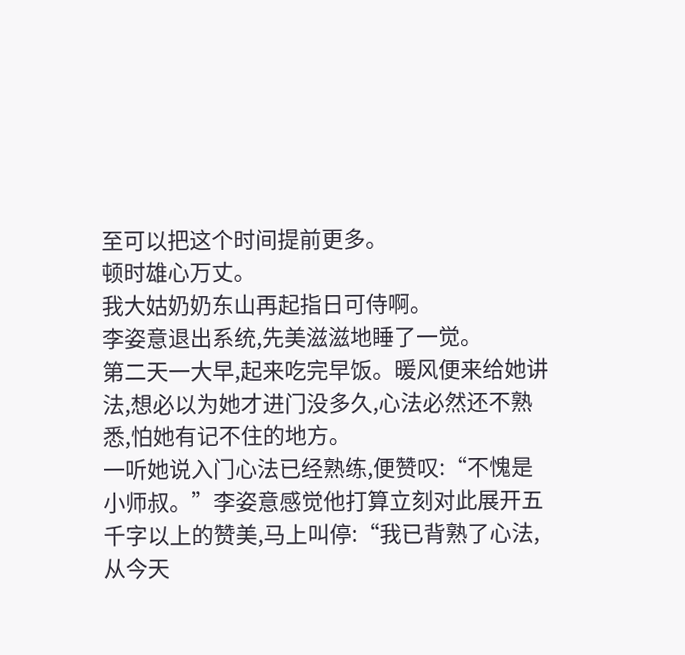至可以把这个时间提前更多。
顿时雄心万丈。
我大姑奶奶东山再起指日可侍啊。
李姿意退出系统,先美滋滋地睡了一觉。
第二天一大早,起来吃完早饭。暖风便来给她讲法,想必以为她才进门没多久,心法必然还不熟悉,怕她有记不住的地方。
一听她说入门心法已经熟练,便赞叹:“不愧是小师叔。”李姿意感觉他打算立刻对此展开五千字以上的赞美,马上叫停:“我已背熟了心法,从今天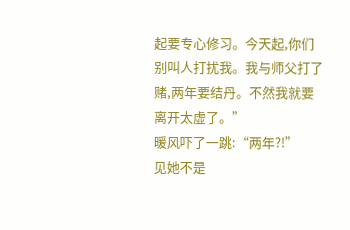起要专心修习。今天起,你们别叫人打扰我。我与师父打了赌,两年要结丹。不然我就要离开太虚了。”
暖风吓了一跳:“两年?!”
见她不是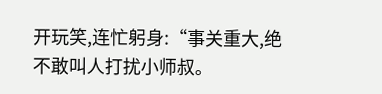开玩笑,连忙躬身:“事关重大,绝不敢叫人打扰小师叔。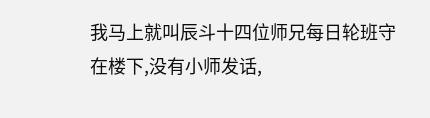我马上就叫辰斗十四位师兄每日轮班守在楼下,没有小师发话,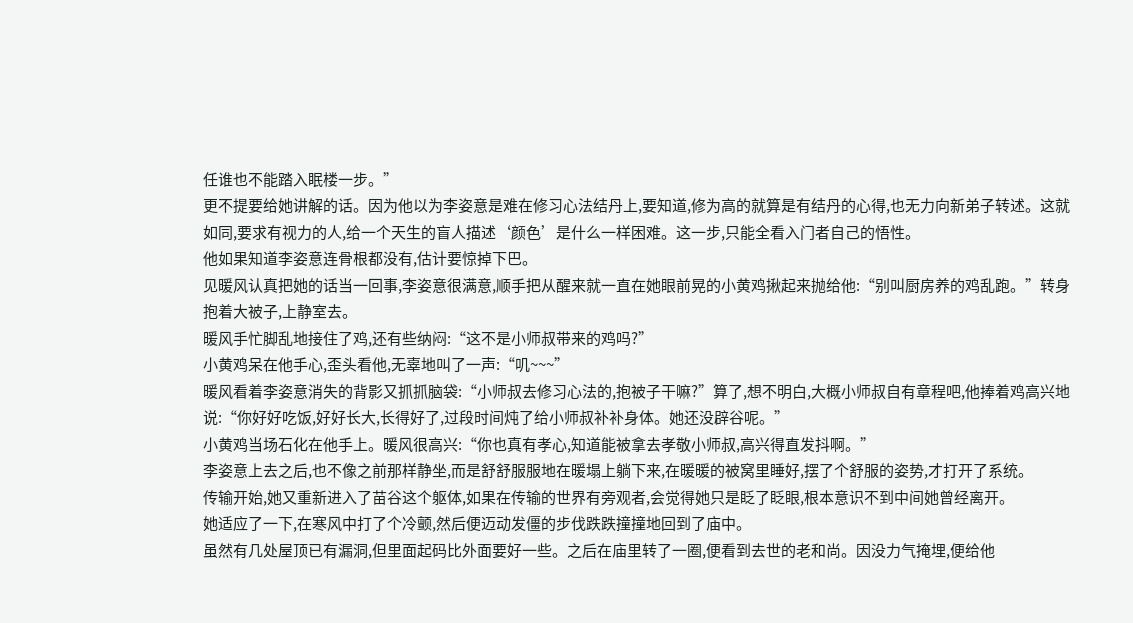任谁也不能踏入眠楼一步。”
更不提要给她讲解的话。因为他以为李姿意是难在修习心法结丹上,要知道,修为高的就算是有结丹的心得,也无力向新弟子转述。这就如同,要求有视力的人,给一个天生的盲人描述‘颜色’是什么一样困难。这一步,只能全看入门者自己的悟性。
他如果知道李姿意连骨根都没有,估计要惊掉下巴。
见暖风认真把她的话当一回事,李姿意很满意,顺手把从醒来就一直在她眼前晃的小黄鸡揪起来抛给他:“别叫厨房养的鸡乱跑。”转身抱着大被子,上静室去。
暖风手忙脚乱地接住了鸡,还有些纳闷:“这不是小师叔带来的鸡吗?”
小黄鸡呆在他手心,歪头看他,无辜地叫了一声:“叽~~~”
暖风看着李姿意消失的背影又抓抓脑袋:“小师叔去修习心法的,抱被子干嘛?”算了,想不明白,大概小师叔自有章程吧,他捧着鸡高兴地说:“你好好吃饭,好好长大,长得好了,过段时间炖了给小师叔补补身体。她还没辟谷呢。”
小黄鸡当场石化在他手上。暖风很高兴:“你也真有孝心,知道能被拿去孝敬小师叔,高兴得直发抖啊。”
李姿意上去之后,也不像之前那样静坐,而是舒舒服服地在暖塌上躺下来,在暖暖的被窝里睡好,摆了个舒服的姿势,才打开了系统。
传输开始,她又重新进入了苗谷这个躯体,如果在传输的世界有旁观者,会觉得她只是眨了眨眼,根本意识不到中间她曾经离开。
她适应了一下,在寒风中打了个冷颤,然后便迈动发僵的步伐跌跌撞撞地回到了庙中。
虽然有几处屋顶已有漏洞,但里面起码比外面要好一些。之后在庙里转了一圈,便看到去世的老和尚。因没力气掩埋,便给他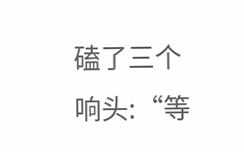磕了三个响头:“等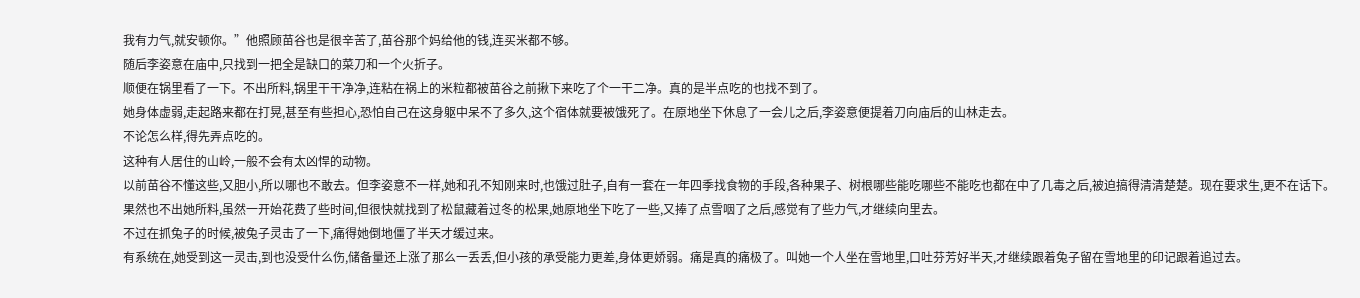我有力气,就安顿你。”他照顾苗谷也是很辛苦了,苗谷那个妈给他的钱,连买米都不够。
随后李姿意在庙中,只找到一把全是缺口的菜刀和一个火折子。
顺便在锅里看了一下。不出所料,锅里干干净净,连粘在祸上的米粒都被苗谷之前揪下来吃了个一干二净。真的是半点吃的也找不到了。
她身体虚弱,走起路来都在打晃,甚至有些担心,恐怕自己在这身躯中呆不了多久,这个宿体就要被饿死了。在原地坐下休息了一会儿之后,李姿意便提着刀向庙后的山林走去。
不论怎么样,得先弄点吃的。
这种有人居住的山岭,一般不会有太凶悍的动物。
以前苗谷不懂这些,又胆小,所以哪也不敢去。但李姿意不一样,她和孔不知刚来时,也饿过肚子,自有一套在一年四季找食物的手段,各种果子、树根哪些能吃哪些不能吃也都在中了几毒之后,被迫搞得清清楚楚。现在要求生,更不在话下。
果然也不出她所料,虽然一开始花费了些时间,但很快就找到了松鼠藏着过冬的松果,她原地坐下吃了一些,又捧了点雪咽了之后,感觉有了些力气,才继续向里去。
不过在抓兔子的时候,被兔子灵击了一下,痛得她倒地僵了半天才缓过来。
有系统在,她受到这一灵击,到也没受什么伤,储备量还上涨了那么一丢丢,但小孩的承受能力更差,身体更娇弱。痛是真的痛极了。叫她一个人坐在雪地里,口吐芬芳好半天,才继续跟着兔子留在雪地里的印记跟着追过去。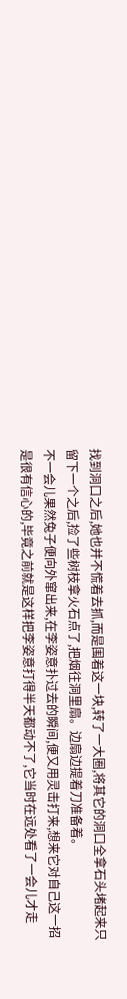找到洞口之后,她也并不慌着去抓,而是围着这一块,转了一大圈,将其它的洞口全拿石头堵起来只留下一个之后,捡了些树枝拿火石点了,把烟往洞里扇。边扇边提着刀准备着。
不一会儿果然兔子便向外窜出来,在李姿意扑过去的瞬间,便又用灵击打来,想来它对自己这一招是很有信心的,毕竟之前就是这样把李姿意打得半天都动不了,它当时在远处看了一会儿才走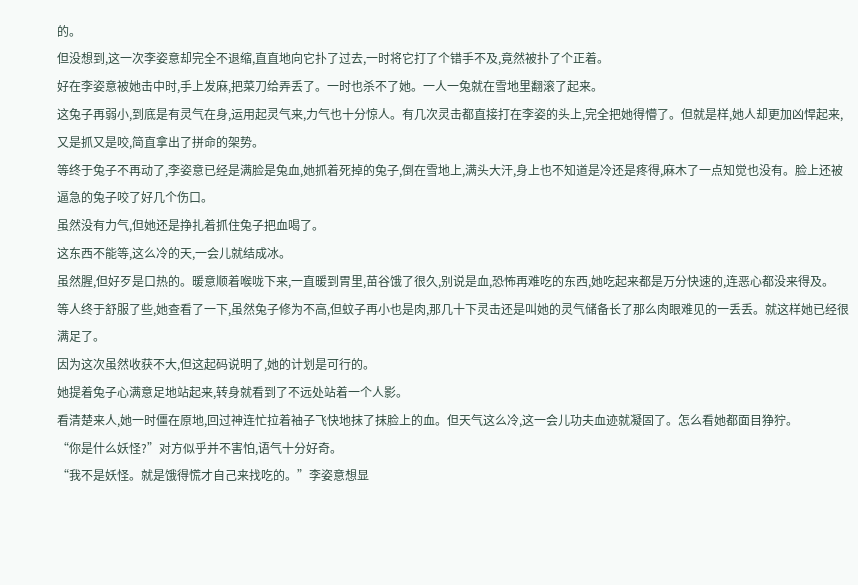的。
但没想到,这一次李姿意却完全不退缩,直直地向它扑了过去,一时将它打了个错手不及,竟然被扑了个正着。
好在李姿意被她击中时,手上发麻,把菜刀给弄丢了。一时也杀不了她。一人一兔就在雪地里翻滚了起来。
这兔子再弱小,到底是有灵气在身,运用起灵气来,力气也十分惊人。有几次灵击都直接打在李姿的头上,完全把她得懵了。但就是样,她人却更加凶悍起来,又是抓又是咬,简直拿出了拼命的架势。
等终于兔子不再动了,李姿意已经是满脸是兔血,她抓着死掉的兔子,倒在雪地上,满头大汗,身上也不知道是冷还是疼得,麻木了一点知觉也没有。脸上还被逼急的兔子咬了好几个伤口。
虽然没有力气,但她还是挣扎着抓住兔子把血喝了。
这东西不能等,这么冷的天,一会儿就结成冰。
虽然腥,但好歹是口热的。暖意顺着喉咙下来,一直暖到胃里,苗谷饿了很久,别说是血,恐怖再难吃的东西,她吃起来都是万分快速的,连恶心都没来得及。
等人终于舒服了些,她查看了一下,虽然兔子修为不高,但蚊子再小也是肉,那几十下灵击还是叫她的灵气储备长了那么肉眼难见的一丢丢。就这样她已经很满足了。
因为这次虽然收获不大,但这起码说明了,她的计划是可行的。
她提着兔子心满意足地站起来,转身就看到了不远处站着一个人影。
看清楚来人,她一时僵在原地,回过神连忙拉着袖子飞快地抹了抹脸上的血。但天气这么冷,这一会儿功夫血迹就凝固了。怎么看她都面目狰狞。
“你是什么妖怪?”对方似乎并不害怕,语气十分好奇。
“我不是妖怪。就是饿得慌才自己来找吃的。”李姿意想显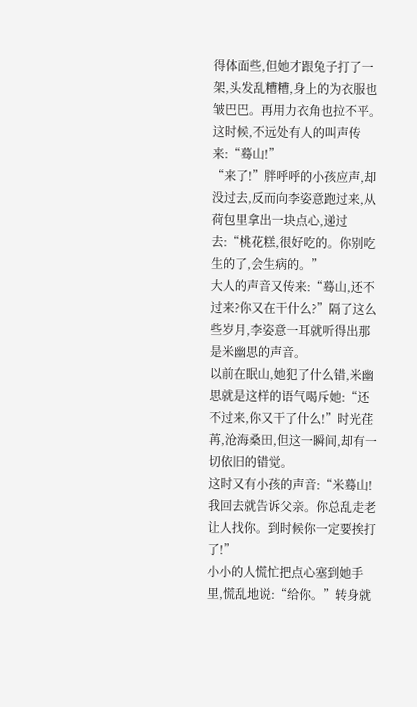得体面些,但她才跟兔子打了一架,头发乱糟糟,身上的为衣服也皱巴巴。再用力衣角也拉不平。
这时候,不远处有人的叫声传来:“蓦山!”
“来了!”胖呼呼的小孩应声,却没过去,反而向李姿意跑过来,从荷包里拿出一块点心,递过去:“桃花糕,很好吃的。你别吃生的了,会生病的。”
大人的声音又传来:“蓦山,还不过来?你又在干什么?”隔了这么些岁月,李姿意一耳就听得出那是米幽思的声音。
以前在眠山,她犯了什么错,米幽思就是这样的语气喝斥她:“还不过来,你又干了什么!”时光荏苒,沧海桑田,但这一瞬间,却有一切依旧的错觉。
这时又有小孩的声音:“米蓦山!我回去就告诉父亲。你总乱走老让人找你。到时候你一定要挨打了!”
小小的人慌忙把点心塞到她手里,慌乱地说:“给你。”转身就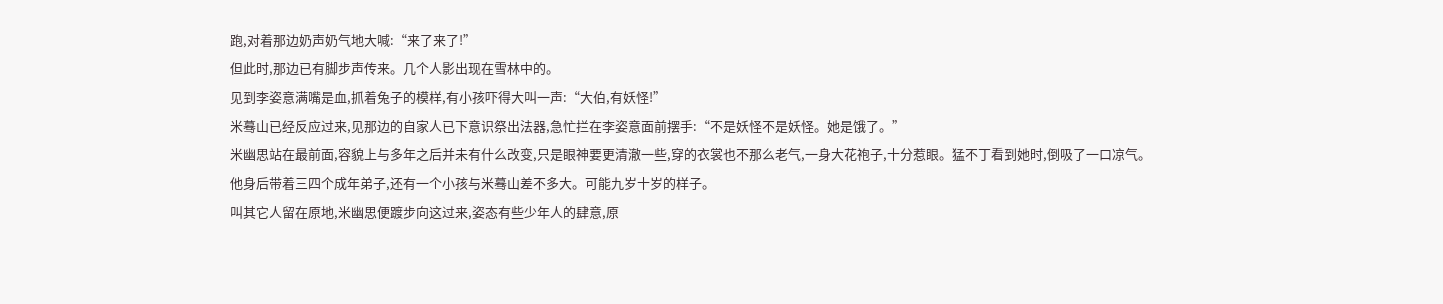跑,对着那边奶声奶气地大喊:“来了来了!”
但此时,那边已有脚步声传来。几个人影出现在雪林中的。
见到李姿意满嘴是血,抓着兔子的模样,有小孩吓得大叫一声:“大伯,有妖怪!”
米蓦山已经反应过来,见那边的自家人已下意识祭出法器,急忙拦在李姿意面前摆手:“不是妖怪不是妖怪。她是饿了。”
米幽思站在最前面,容貌上与多年之后并未有什么改变,只是眼神要更清澈一些,穿的衣裳也不那么老气,一身大花袍子,十分惹眼。猛不丁看到她时,倒吸了一口凉气。
他身后带着三四个成年弟子,还有一个小孩与米蓦山差不多大。可能九岁十岁的样子。
叫其它人留在原地,米幽思便踱步向这过来,姿态有些少年人的肆意,原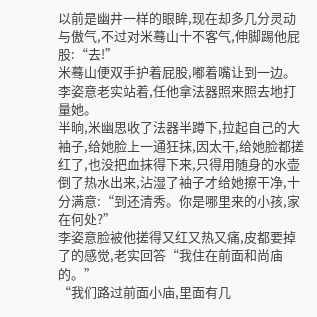以前是幽井一样的眼眸,现在却多几分灵动与傲气,不过对米蓦山十不客气,伸脚踢他屁股:“去!”
米蓦山便双手护着屁股,嘟着嘴让到一边。
李姿意老实站着,任他拿法器照来照去地打量她。
半晌,米幽思收了法器半蹲下,拉起自己的大袖子,给她脸上一通狂抹,因太干,给她脸都搓红了,也没把血抹得下来,只得用随身的水壶倒了热水出来,沾湿了袖子才给她擦干净,十分满意:“到还清秀。你是哪里来的小孩,家在何处?”
李姿意脸被他搓得又红又热又痛,皮都要掉了的感觉,老实回答“我住在前面和尚庙的。”
“我们路过前面小庙,里面有几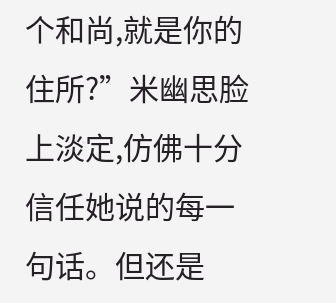个和尚,就是你的住所?”米幽思脸上淡定,仿佛十分信任她说的每一句话。但还是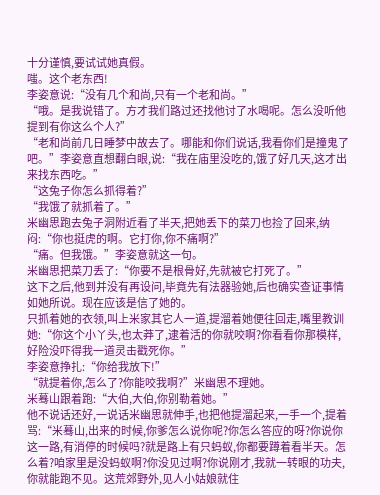十分谨慎,要试试她真假。
嗤。这个老东西!
李姿意说:“没有几个和尚,只有一个老和尚。”
“哦。是我说错了。方才我们路过还找他讨了水喝呢。怎么没听他提到有你这么个人?”
“老和尚前几日睡梦中故去了。哪能和你们说话,我看你们是撞鬼了吧。”李姿意直想翻白眼,说:“我在庙里没吃的,饿了好几天,这才出来找东西吃。”
“这兔子你怎么抓得着?”
“我饿了就抓着了。”
米幽思跑去兔子洞附近看了半天,把她丢下的菜刀也捡了回来,纳闷:“你也挺虎的啊。它打你,你不痛啊?”
“痛。但我饿。”李姿意就这一句。
米幽思把菜刀丢了:“你要不是根骨好,先就被它打死了。”
这下之后,他到并没有再设问,毕竟先有法器验她,后也确实查证事情如她所说。现在应该是信了她的。
只抓着她的衣领,叫上米家其它人一道,提溜着她便往回走,嘴里教训她:“你这个小丫头,也太莽了,逮着活的你就咬啊?你看看你那模样,好险没吓得我一道灵击戳死你。”
李姿意挣扎:“你给我放下!”
“就提着你,怎么了?你能咬我啊?”米幽思不理她。
米蓦山跟着跑:“大伯,大伯,你别勒着她。”
他不说话还好,一说话米幽思就伸手,也把他提溜起来,一手一个,提着骂:“米蓦山,出来的时候,你爹怎么说你呢?你怎么答应的呀?你说你这一路,有消停的时候吗?就是路上有只蚂蚁,你都要蹲着看半天。怎么着?咱家里是没蚂蚁啊?你没见过啊?你说刚才,我就一转眼的功夫,你就能跑不见。这荒郊野外,见人小姑娘就住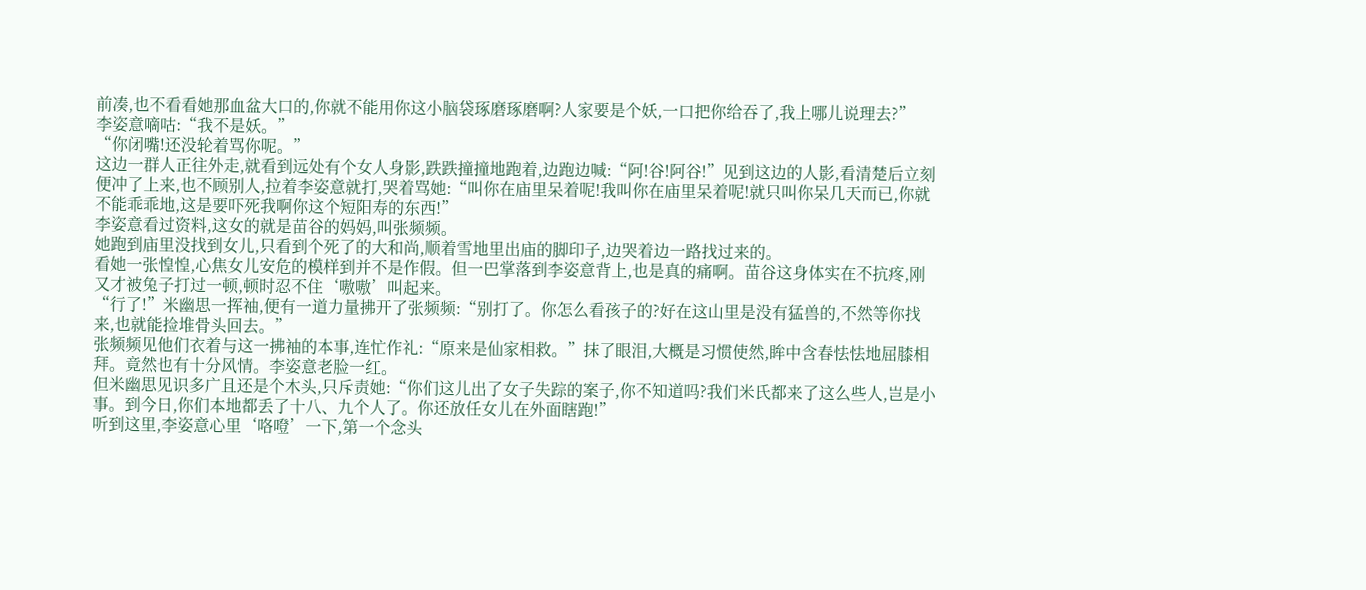前凑,也不看看她那血盆大口的,你就不能用你这小脑袋琢磨琢磨啊?人家要是个妖,一口把你给吞了,我上哪儿说理去?”
李姿意嘀咕:“我不是妖。”
“你闭嘴!还没轮着骂你呢。”
这边一群人正往外走,就看到远处有个女人身影,跌跌撞撞地跑着,边跑边喊:“阿!谷!阿谷!”见到这边的人影,看清楚后立刻便冲了上来,也不顾别人,拉着李姿意就打,哭着骂她:“叫你在庙里呆着呢!我叫你在庙里呆着呢!就只叫你呆几天而已,你就不能乖乖地,这是要吓死我啊你这个短阳寿的东西!”
李姿意看过资料,这女的就是苗谷的妈妈,叫张频频。
她跑到庙里没找到女儿,只看到个死了的大和尚,顺着雪地里出庙的脚印子,边哭着边一路找过来的。
看她一张惶惶,心焦女儿安危的模样到并不是作假。但一巴掌落到李姿意背上,也是真的痛啊。苗谷这身体实在不抗疼,刚又才被兔子打过一顿,顿时忍不住‘嗷嗷’叫起来。
“行了!”米幽思一挥袖,便有一道力量拂开了张频频:“别打了。你怎么看孩子的?好在这山里是没有猛兽的,不然等你找来,也就能捡堆骨头回去。”
张频频见他们衣着与这一拂袖的本事,连忙作礼:“原来是仙家相救。”抹了眼泪,大概是习惯使然,眸中含春怯怯地屈膝相拜。竟然也有十分风情。李姿意老脸一红。
但米幽思见识多广且还是个木头,只斥责她:“你们这儿出了女子失踪的案子,你不知道吗?我们米氏都来了这么些人,岂是小事。到今日,你们本地都丢了十八、九个人了。你还放任女儿在外面瞎跑!”
听到这里,李姿意心里‘咯噔’一下,第一个念头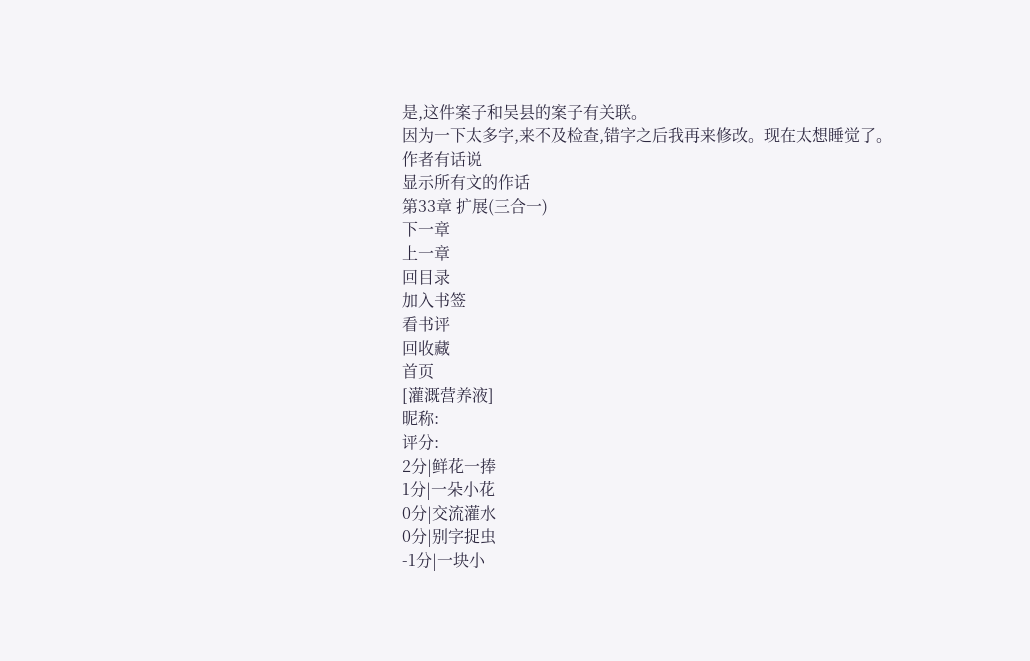是,这件案子和吴县的案子有关联。
因为一下太多字,来不及检查,错字之后我再来修改。现在太想睡觉了。
作者有话说
显示所有文的作话
第33章 扩展(三合一)
下一章
上一章
回目录
加入书签
看书评
回收藏
首页
[灌溉营养液]
昵称:
评分:
2分|鲜花一捧
1分|一朵小花
0分|交流灌水
0分|别字捉虫
-1分|一块小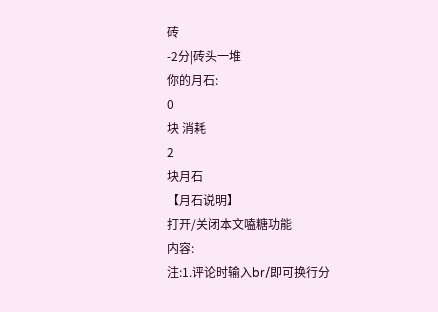砖
-2分|砖头一堆
你的月石:
0
块 消耗
2
块月石
【月石说明】
打开/关闭本文嗑糖功能
内容:
注:1.评论时输入br/即可换行分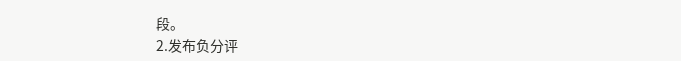段。
2.发布负分评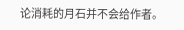论消耗的月石并不会给作者。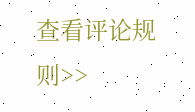查看评论规则>>